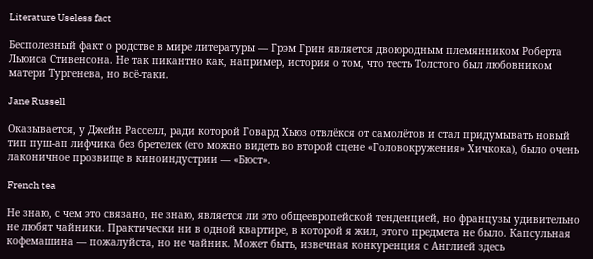Literature Useless fact

Бесполезный факт о родстве в мире литературы — Грэм Грин является двоюродным племянником Роберта Льюиса Стивенсона. Не так пикантно как, например, история о том, что тесть Толстого был любовником матери Тургенева, но всё-таки.

Jane Russell

Оказывается, у Джейн Расселл, ради которой Говард Хьюз отвлёкся от самолётов и стал придумывать новый тип пуш-ап лифчика без бретелек (его можно видеть во второй сцене «Головокружения» Хичкока), было очень лаконичное прозвище в киноиндустрии — «Бюст».

French tea

Не знаю, с чем это связано, не знаю, является ли это общеевропейской тенденцией, но французы удивительно не любят чайники. Практически ни в одной квартире, в которой я жил, этого предмета не было. Капсульная кофемашина — пожалуйста, но не чайник. Может быть, извечная конкуренция с Англией здесь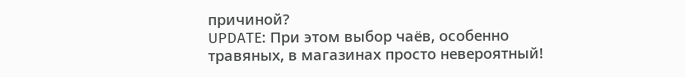причиной?
UPDATE: При этом выбор чаёв, особенно травяных, в магазинах просто невероятный!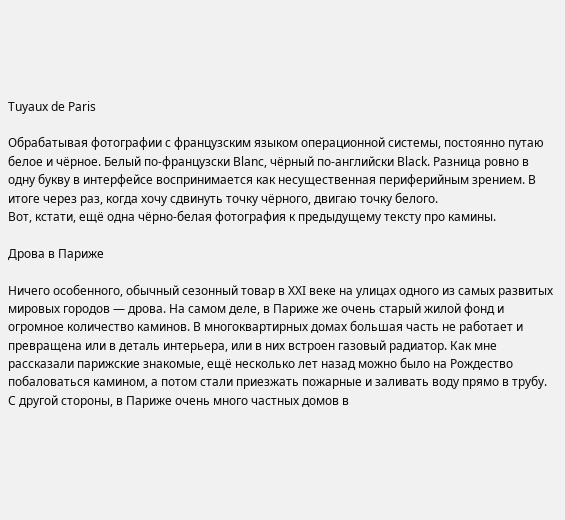Tuyaux de Paris

Обрабатывая фотографии с французским языком операционной системы, постоянно путаю белое и чёрное. Белый по-французски Blanс, чёрный по-английски Black. Разница ровно в одну букву в интерфейсе воспринимается как несущественная периферийным зрением. В итоге через раз, когда хочу сдвинуть точку чёрного, двигаю точку белого.
Вот, кстати, ещё одна чёрно-белая фотография к предыдущему тексту про камины.

Дрова в Париже

Ничего особенного, обычный сезонный товар в XXI веке на улицах одного из самых развитых мировых городов — дрова. На самом деле, в Париже же очень старый жилой фонд и огромное количество каминов. В многоквартирных домах большая часть не работает и превращена или в деталь интерьера, или в них встроен газовый радиатор. Как мне рассказали парижские знакомые, ещё несколько лет назад можно было на Рождество побаловаться камином, а потом стали приезжать пожарные и заливать воду прямо в трубу. С другой стороны, в Париже очень много частных домов в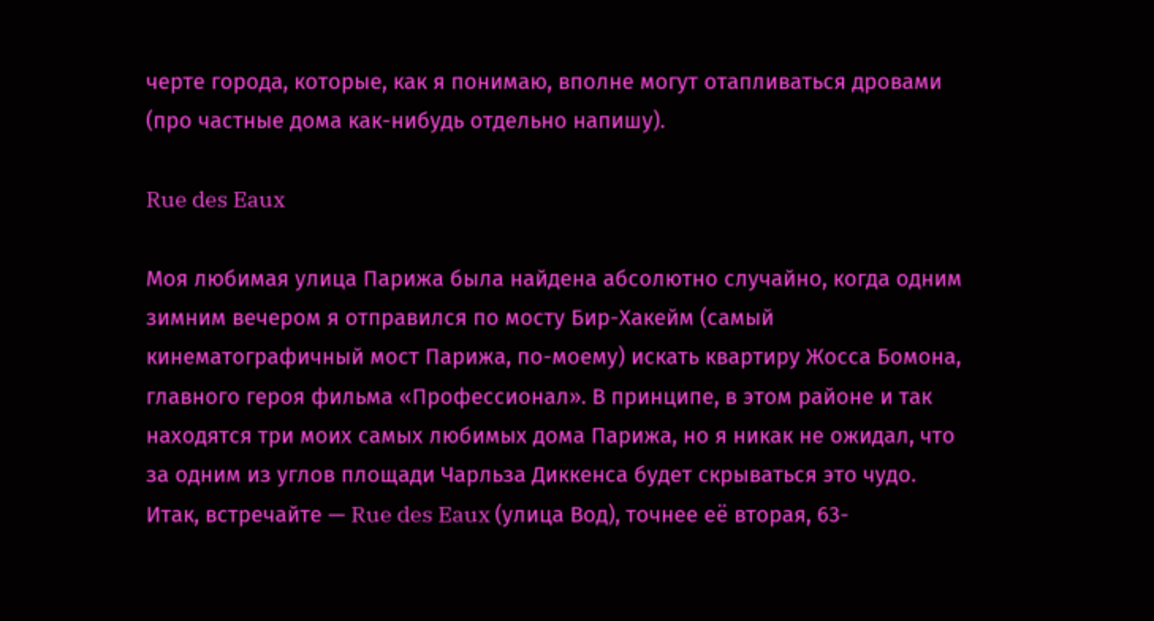черте города, которые, как я понимаю, вполне могут отапливаться дровами (про частные дома как-нибудь отдельно напишу).

Rue des Eaux

Моя любимая улица Парижа была найдена абсолютно случайно, когда одним зимним вечером я отправился по мосту Бир-Хакейм (самый кинематографичный мост Парижа, по-моему) искать квартиру Жосса Бомона, главного героя фильма «Профессионал». В принципе, в этом районе и так находятся три моих самых любимых дома Парижа, но я никак не ожидал, что за одним из углов площади Чарльза Диккенса будет скрываться это чудо.
Итак, встречайте — Rue des Eaux (улица Вод), точнее её вторая, 63-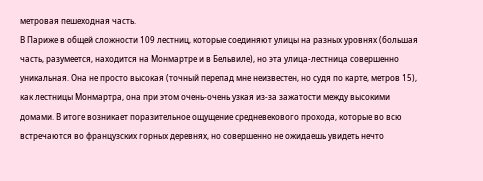метровая пешеходная часть.
В Париже в общей сложности 109 лестниц, которые соединяют улицы на разных уровнях (большая часть, разумеется, находится на Монмартре и в Бельвиле), но эта улица-лестница совершенно уникальная. Она не просто высокая (точный перепад мне неизвестен, но судя по карте, метров 15), как лестницы Монмартра, она при этом очень-очень узкая из-за зажатости между высокими домами. В итоге возникает поразительное ощущение средневекового прохода, которые во всю встречаются во французских горных деревнях, но совершенно не ожидаешь увидеть нечто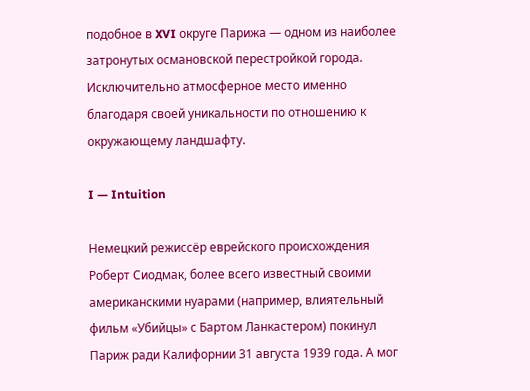подобное в XVI округе Парижа — одном из наиболее затронутых османовской перестройкой города. Исключительно атмосферное место именно благодаря своей уникальности по отношению к окружающему ландшафту.

I — Intuition

Немецкий режиссёр еврейского происхождения Роберт Сиодмак, более всего известный своими американскими нуарами (например, влиятельный фильм «Убийцы» с Бартом Ланкастером) покинул Париж ради Калифорнии 31 августа 1939 года. А мог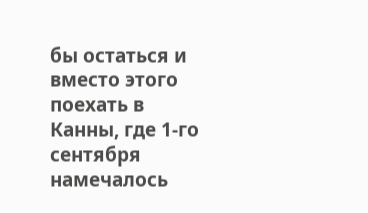бы остаться и вместо этого поехать в Канны, где 1-го сентября намечалось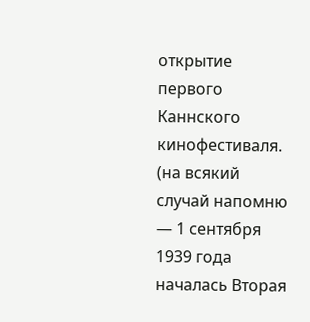открытие первого Каннского кинофестиваля.
(на всякий случай напомню — 1 сентября 1939 года началась Вторая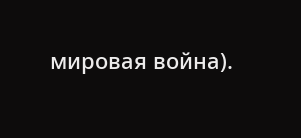мировая война).